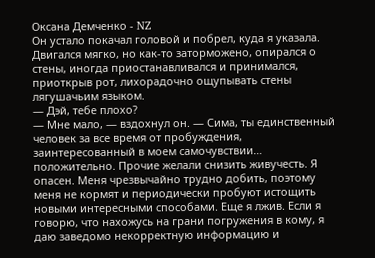Оксана Демченко - NZ
Он устало покачал головой и побрел, куда я указала. Двигался мягко, но как-то заторможено, опирался о стены, иногда приостанавливался и принимался, приоткрыв рот, лихорадочно ощупывать стены лягушачьим языком.
— Дэй, тебе плохо?
— Мне мало, — вздохнул он. — Сима, ты единственный человек за все время от пробуждения, заинтересованный в моем самочувствии… положительно. Прочие желали снизить живучесть. Я опасен. Меня чрезвычайно трудно добить, поэтому меня не кормят и периодически пробуют истощить новыми интересными способами. Еще я лжив. Если я говорю, что нахожусь на грани погружения в кому, я даю заведомо некорректную информацию и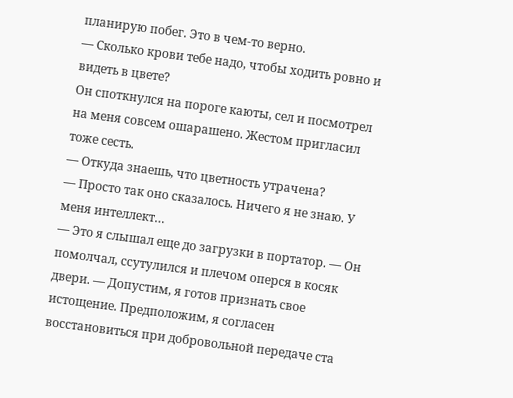планирую побег. Это в чем-то верно.
— Сколько крови тебе надо, чтобы ходить ровно и видеть в цвете?
Он споткнулся на пороге каюты, сел и посмотрел на меня совсем ошарашено. Жестом пригласил тоже сесть.
— Откуда знаешь, что цветность утрачена?
— Просто так оно сказалось. Ничего я не знаю. У меня интеллект…
— Это я слышал еще до загрузки в портатор. — Он помолчал, ссутулился и плечом оперся в косяк двери. — Допустим, я готов признать свое истощение. Предположим, я согласен восстановиться при добровольной передаче ста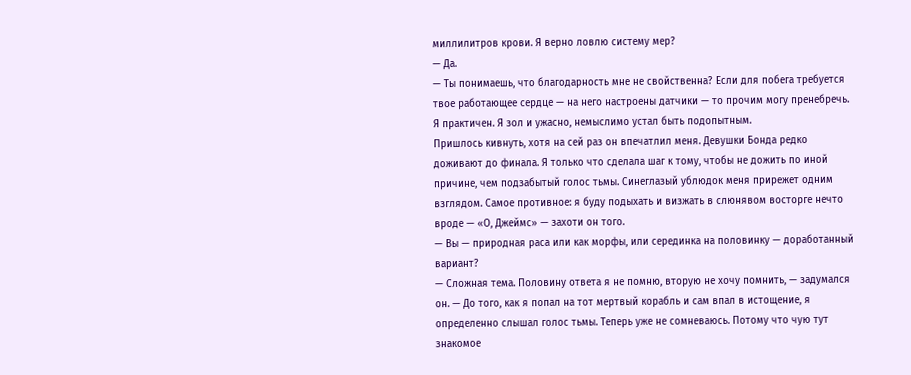миллилитров крови. Я верно ловлю систему мер?
— Да.
— Ты понимаешь, что благодарность мне не свойственна? Если для побега требуется твое работающее сердце — на него настроены датчики — то прочим могу пренебречь. Я практичен. Я зол и ужасно, немыслимо устал быть подопытным.
Пришлось кивнуть, хотя на сей раз он впечатлил меня. Девушки Бонда редко доживают до финала. Я только что сделала шаг к тому, чтобы не дожить по иной причине, чем подзабытый голос тьмы. Синеглазый ублюдок меня прирежет одним взглядом. Самое противное: я буду подыхать и визжать в слюнявом восторге нечто вроде — «О, Джеймс» — захоти он того.
— Вы — природная раса или как морфы, или серединка на половинку — доработанный вариант?
— Сложная тема. Половину ответа я не помню, вторую не хочу помнить, — задумался он. — До того, как я попал на тот мертвый корабль и сам впал в истощение, я определенно слышал голос тьмы. Теперь уже не сомневаюсь. Потому что чую тут знакомое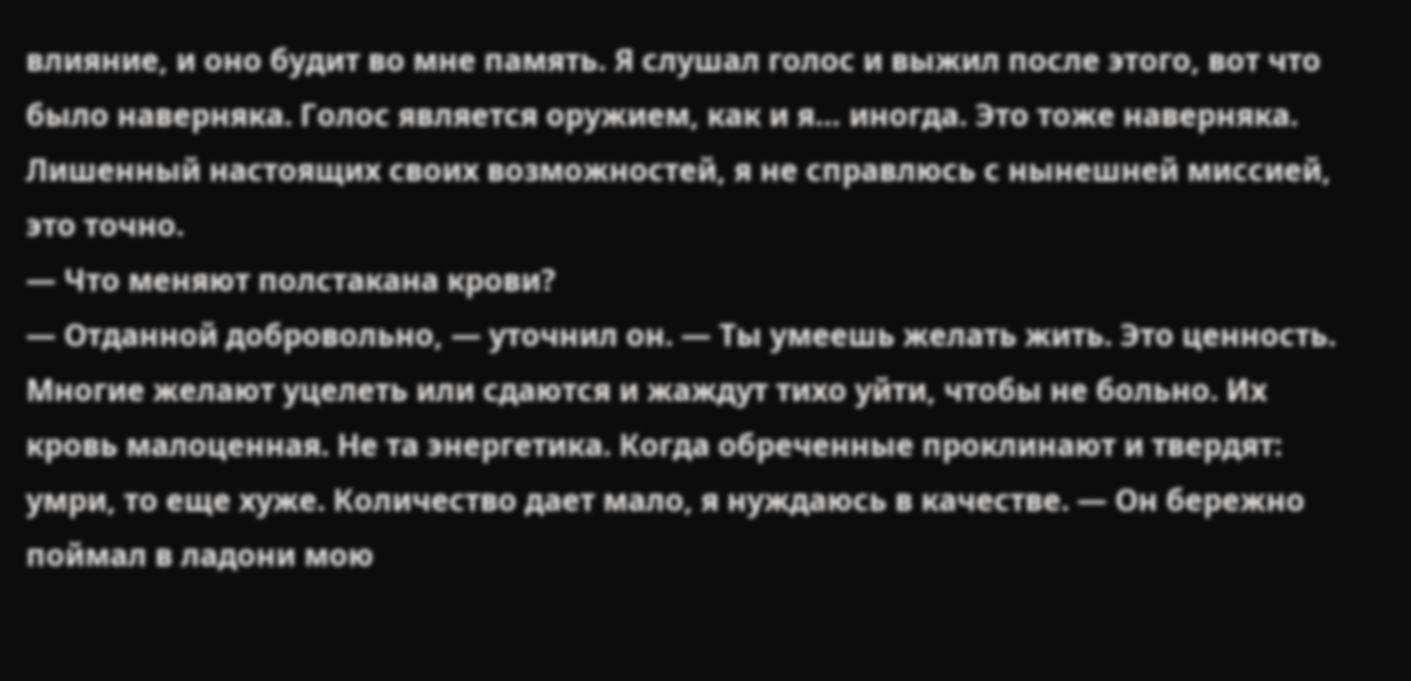влияние, и оно будит во мне память. Я слушал голос и выжил после этого, вот что было наверняка. Голос является оружием, как и я… иногда. Это тоже наверняка. Лишенный настоящих своих возможностей, я не справлюсь с нынешней миссией, это точно.
— Что меняют полстакана крови?
— Отданной добровольно, — уточнил он. — Ты умеешь желать жить. Это ценность. Многие желают уцелеть или сдаются и жаждут тихо уйти, чтобы не больно. Их кровь малоценная. Не та энергетика. Когда обреченные проклинают и твердят: умри, то еще хуже. Количество дает мало, я нуждаюсь в качестве. — Он бережно поймал в ладони мою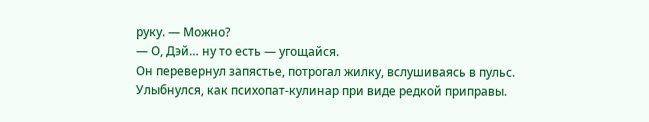руку. — Можно?
— О, Дэй… ну то есть — угощайся.
Он перевернул запястье, потрогал жилку, вслушиваясь в пульс. Улыбнулся, как психопат-кулинар при виде редкой приправы.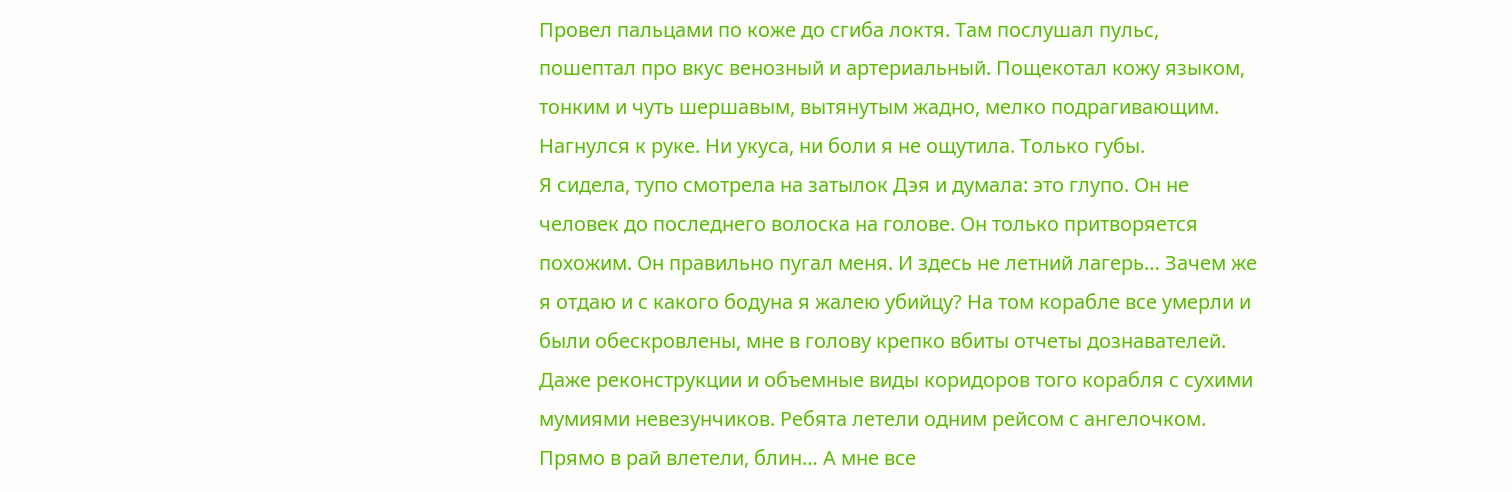Провел пальцами по коже до сгиба локтя. Там послушал пульс, пошептал про вкус венозный и артериальный. Пощекотал кожу языком, тонким и чуть шершавым, вытянутым жадно, мелко подрагивающим. Нагнулся к руке. Ни укуса, ни боли я не ощутила. Только губы.
Я сидела, тупо смотрела на затылок Дэя и думала: это глупо. Он не человек до последнего волоска на голове. Он только притворяется похожим. Он правильно пугал меня. И здесь не летний лагерь… Зачем же я отдаю и с какого бодуна я жалею убийцу? На том корабле все умерли и были обескровлены, мне в голову крепко вбиты отчеты дознавателей. Даже реконструкции и объемные виды коридоров того корабля с сухими мумиями невезунчиков. Ребята летели одним рейсом с ангелочком. Прямо в рай влетели, блин… А мне все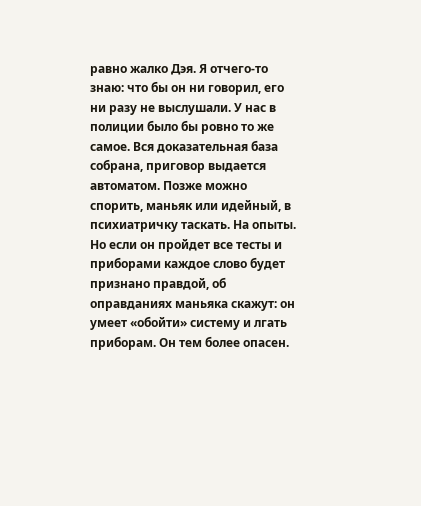равно жалко Дэя. Я отчего-то знаю: что бы он ни говорил, его ни разу не выслушали. У нас в полиции было бы ровно то же самое. Вся доказательная база собрана, приговор выдается автоматом. Позже можно спорить, маньяк или идейный, в психиатричку таскать. На опыты. Но если он пройдет все тесты и приборами каждое слово будет признано правдой, об оправданиях маньяка скажут: он умеет «обойти» систему и лгать приборам. Он тем более опасен.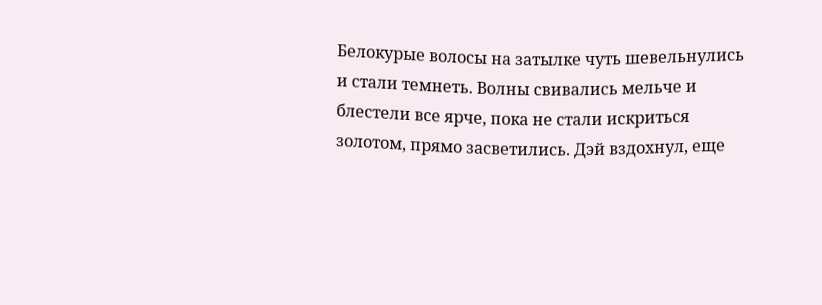Белокурые волосы на затылке чуть шевельнулись и стали темнеть. Волны свивались мельче и блестели все ярче, пока не стали искриться золотом, прямо засветились. Дэй вздохнул, еще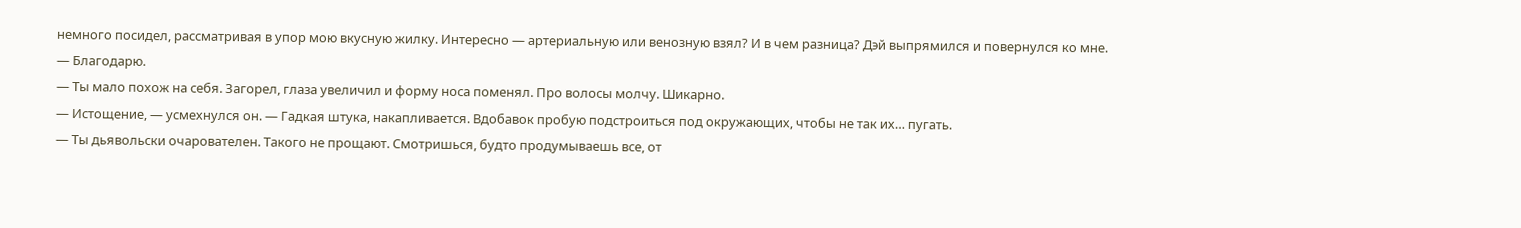немного посидел, рассматривая в упор мою вкусную жилку. Интересно — артериальную или венозную взял? И в чем разница? Дэй выпрямился и повернулся ко мне.
— Благодарю.
— Ты мало похож на себя. Загорел, глаза увеличил и форму носа поменял. Про волосы молчу. Шикарно.
— Истощение, — усмехнулся он. — Гадкая штука, накапливается. Вдобавок пробую подстроиться под окружающих, чтобы не так их… пугать.
— Ты дьявольски очарователен. Такого не прощают. Смотришься, будто продумываешь все, от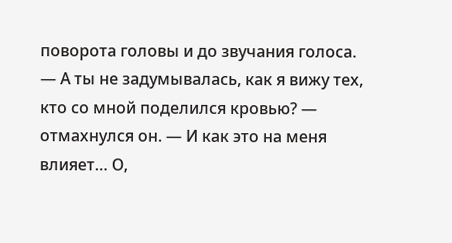поворота головы и до звучания голоса.
— А ты не задумывалась, как я вижу тех, кто со мной поделился кровью? — отмахнулся он. — И как это на меня влияет… О,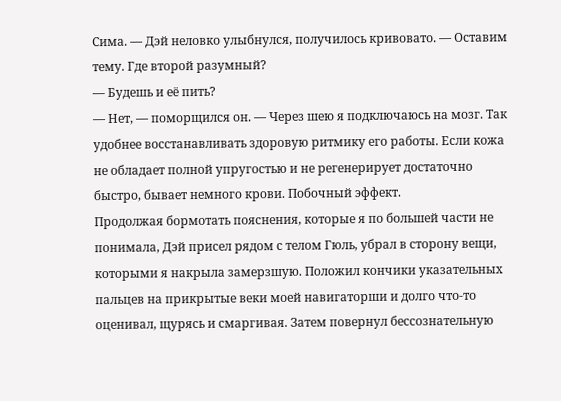Сима. — Дэй неловко улыбнулся, получилось кривовато. — Оставим тему. Где второй разумный?
— Будешь и её пить?
— Нет, — поморщился он. — Через шею я подключаюсь на мозг. Так удобнее восстанавливать здоровую ритмику его работы. Если кожа не обладает полной упругостью и не регенерирует достаточно быстро, бывает немного крови. Побочный эффект.
Продолжая бормотать пояснения, которые я по большей части не понимала, Дэй присел рядом с телом Гюль, убрал в сторону вещи, которыми я накрыла замерзшую. Положил кончики указательных пальцев на прикрытые веки моей навигаторши и долго что-то оценивал, щурясь и смаргивая. Затем повернул бессознательную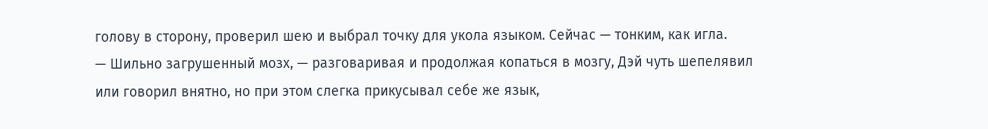голову в сторону, проверил шею и выбрал точку для укола языком. Сейчас — тонким, как игла.
— Шильно загрушенный мозх, — разговаривая и продолжая копаться в мозгу, Дэй чуть шепелявил или говорил внятно, но при этом слегка прикусывал себе же язык,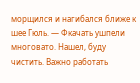морщился и нагибался ближе к шее Гюль. — Фкачать ушпели многовато. Нашел, буду чистить. Важно работать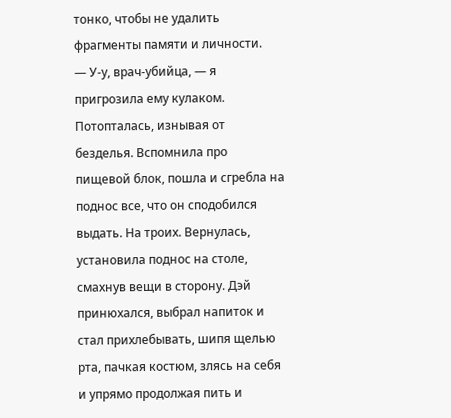тонко, чтобы не удалить фрагменты памяти и личности.
— У-у, врач-убийца, — я пригрозила ему кулаком.
Потопталась, изнывая от безделья. Вспомнила про пищевой блок, пошла и сгребла на поднос все, что он сподобился выдать. На троих. Вернулась, установила поднос на столе, смахнув вещи в сторону. Дэй принюхался, выбрал напиток и стал прихлебывать, шипя щелью рта, пачкая костюм, злясь на себя и упрямо продолжая пить и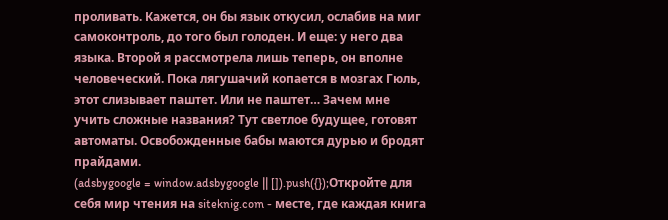проливать. Кажется, он бы язык откусил, ослабив на миг самоконтроль, до того был голоден. И еще: у него два языка. Второй я рассмотрела лишь теперь, он вполне человеческий. Пока лягушачий копается в мозгах Гюль, этот слизывает паштет. Или не паштет… Зачем мне учить сложные названия? Тут светлое будущее, готовят автоматы. Освобожденные бабы маются дурью и бродят прайдами.
(adsbygoogle = window.adsbygoogle || []).push({});Откройте для себя мир чтения на siteknig.com - месте, где каждая книга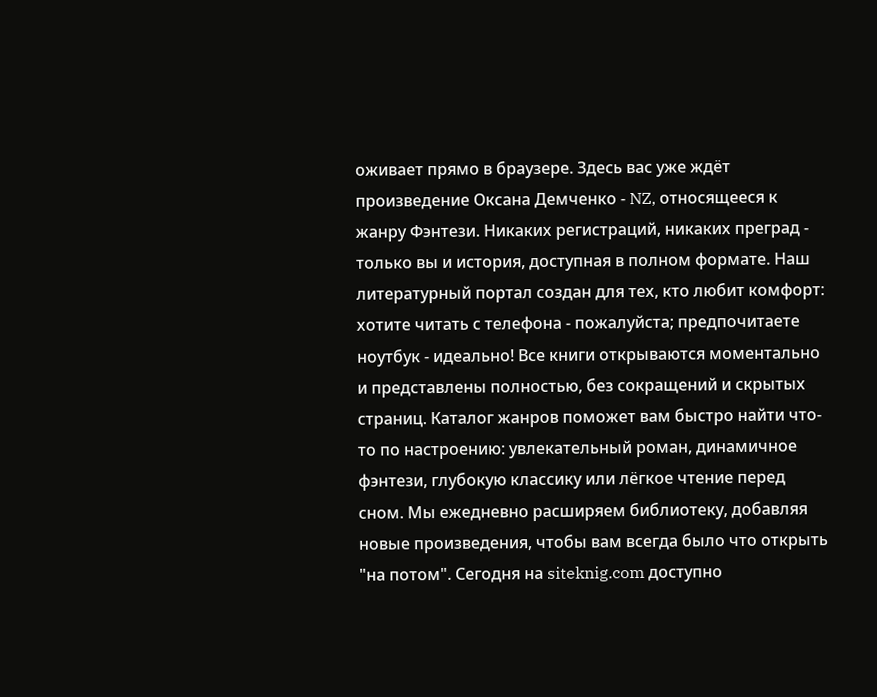оживает прямо в браузере. Здесь вас уже ждёт произведение Оксана Демченко - NZ, относящееся к жанру Фэнтези. Никаких регистраций, никаких преград - только вы и история, доступная в полном формате. Наш литературный портал создан для тех, кто любит комфорт: хотите читать с телефона - пожалуйста; предпочитаете ноутбук - идеально! Все книги открываются моментально и представлены полностью, без сокращений и скрытых страниц. Каталог жанров поможет вам быстро найти что-то по настроению: увлекательный роман, динамичное фэнтези, глубокую классику или лёгкое чтение перед сном. Мы ежедневно расширяем библиотеку, добавляя новые произведения, чтобы вам всегда было что открыть "на потом". Сегодня на siteknig.com доступно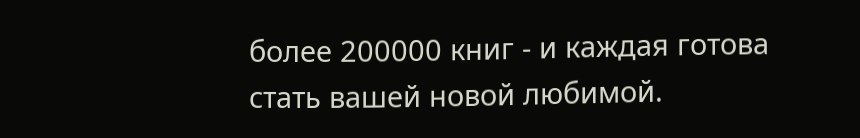более 200000 книг - и каждая готова стать вашей новой любимой.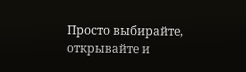Просто выбирайте, открывайте и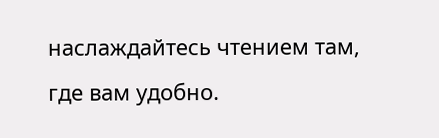наслаждайтесь чтением там, где вам удобно.